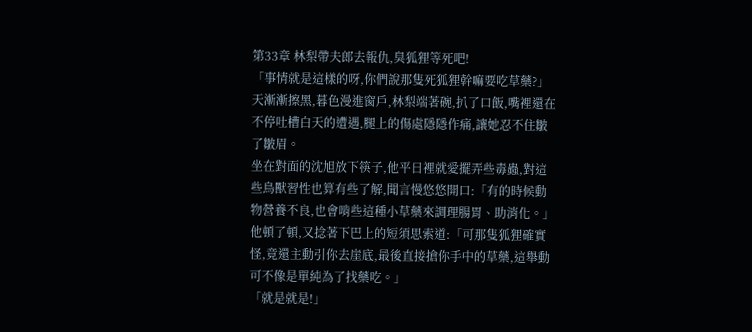第33章 林梨帶夫郎去報仇,臭狐狸等死吧!
「事情就是這樣的呀,你們說那隻死狐狸幹嘛要吃草藥?」
天漸漸擦黑,暮色漫進窗戶,林梨端著碗,扒了口飯,嘴裡還在不停吐槽白天的遭遇,腿上的傷處隱隱作痛,讓她忍不住皺了皺眉。
坐在對面的沈旭放下筷子,他平日裡就愛擺弄些毒蟲,對這些鳥獸習性也算有些了解,聞言慢悠悠開口:「有的時候動物營養不良,也會啃些這種小草藥來調理腸胃、助消化。」
他頓了頓,又捻著下巴上的短須思索道:「可那隻狐狸確實怪,竟還主動引你去崖底,最後直接搶你手中的草藥,這舉動可不像是單純為了找藥吃。」
「就是就是!」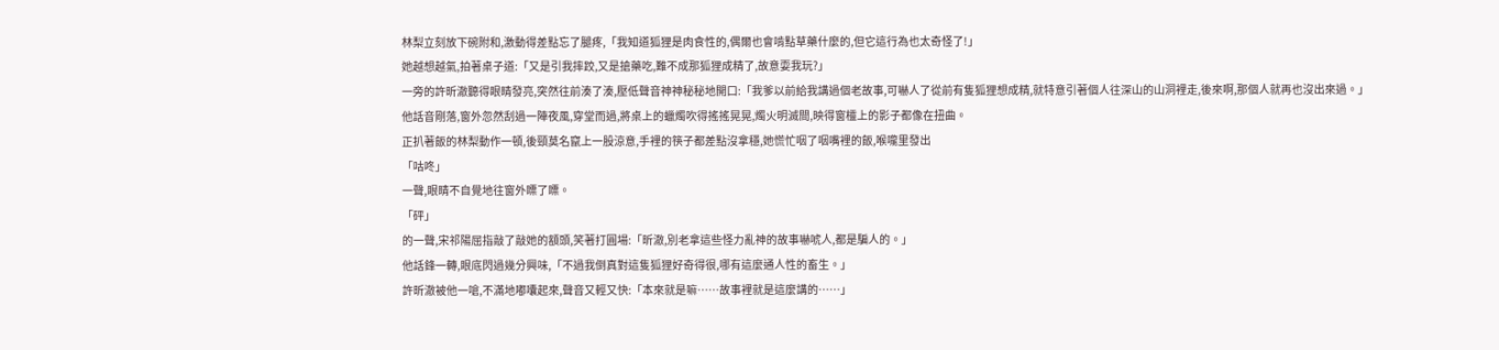林梨立刻放下碗附和,激動得差點忘了腿疼,「我知道狐狸是肉食性的,偶爾也會啃點草藥什麼的,但它這行為也太奇怪了!」
她越想越氣,拍著桌子道:「又是引我摔跤,又是搶藥吃,難不成那狐狸成精了,故意耍我玩?」
一旁的許昕澈聽得眼睛發亮,突然往前湊了湊,壓低聲音神神秘秘地開口:「我爹以前給我講過個老故事,可嚇人了從前有隻狐狸想成精,就特意引著個人往深山的山洞裡走,後來啊,那個人就再也沒出來過。」
他話音剛落,窗外忽然刮過一陣夜風,穿堂而過,將桌上的蠟燭吹得搖搖晃晃,燭火明滅間,映得窗欞上的影子都像在扭曲。
正扒著飯的林梨動作一頓,後頸莫名竄上一股涼意,手裡的筷子都差點沒拿穩,她慌忙咽了咽嘴裡的飯,喉嚨里發出
「咕咚」
一聲,眼睛不自覺地往窗外瞟了瞟。
「砰」
的一聲,宋祁陽屈指敲了敲她的額頭,笑著打圓場:「昕澈,別老拿這些怪力亂神的故事嚇唬人,都是騙人的。」
他話鋒一轉,眼底閃過幾分興味,「不過我倒真對這隻狐狸好奇得很,哪有這麼通人性的畜生。」
許昕澈被他一嗆,不滿地嘟囔起來,聲音又輕又快:「本來就是嘛……故事裡就是這麼講的……」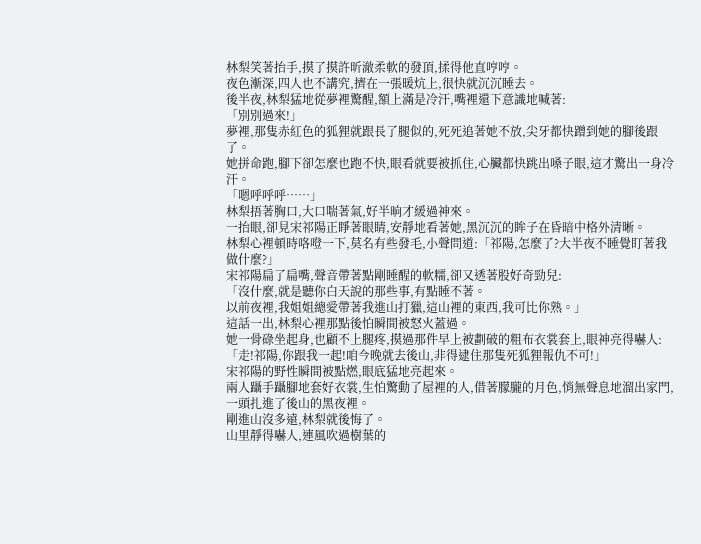林梨笑著抬手,摸了摸許昕澈柔軟的發頂,揉得他直哼哼。
夜色漸深,四人也不講究,擠在一張暖炕上,很快就沉沉睡去。
後半夜,林梨猛地從夢裡驚醒,額上滿是冷汗,嘴裡還下意識地喊著:
「別別過來!」
夢裡,那隻赤紅色的狐狸就跟長了腿似的,死死追著她不放,尖牙都快蹭到她的腳後跟了。
她拼命跑,腳下卻怎麼也跑不快,眼看就要被抓住,心臟都快跳出嗓子眼,這才驚出一身冷汗。
「嗯呼呼呼……」
林梨捂著胸口,大口喘著氣,好半晌才緩過神來。
一抬眼,卻見宋祁陽正睜著眼睛,安靜地看著她,黑沉沉的眸子在昏暗中格外清晰。
林梨心裡頓時咯噔一下,莫名有些發毛,小聲問道:「祁陽,怎麼了?大半夜不睡覺盯著我做什麼?」
宋祁陽扁了扁嘴,聲音帶著點剛睡醒的軟糯,卻又透著股好奇勁兒:
「沒什麼,就是聽你白天說的那些事,有點睡不著。
以前夜裡,我姐姐總愛帶著我進山打獵,這山裡的東西,我可比你熟。」
這話一出,林梨心裡那點後怕瞬間被怒火蓋過。
她一骨碌坐起身,也顧不上腿疼,摸過那件早上被劃破的粗布衣裳套上,眼神亮得嚇人:「走!祁陽,你跟我一起!咱今晚就去後山,非得逮住那隻死狐狸報仇不可!」
宋祁陽的野性瞬間被點燃,眼底猛地亮起來。
兩人躡手躡腳地套好衣裳,生怕驚動了屋裡的人,借著朦朧的月色,悄無聲息地溜出家門,一頭扎進了後山的黑夜裡。
剛進山沒多遠,林梨就後悔了。
山里靜得嚇人,連風吹過樹葉的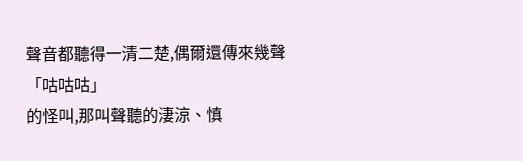聲音都聽得一清二楚,偶爾還傳來幾聲
「咕咕咕」
的怪叫,那叫聲聽的淒涼、慎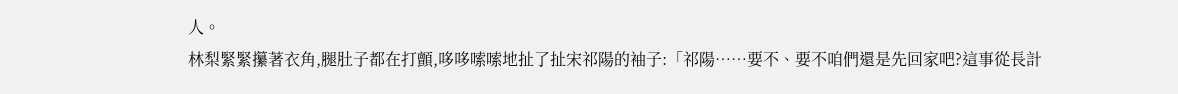人。
林梨緊緊攥著衣角,腿肚子都在打顫,哆哆嗦嗦地扯了扯宋祁陽的袖子:「祁陽……要不、要不咱們還是先回家吧?這事從長計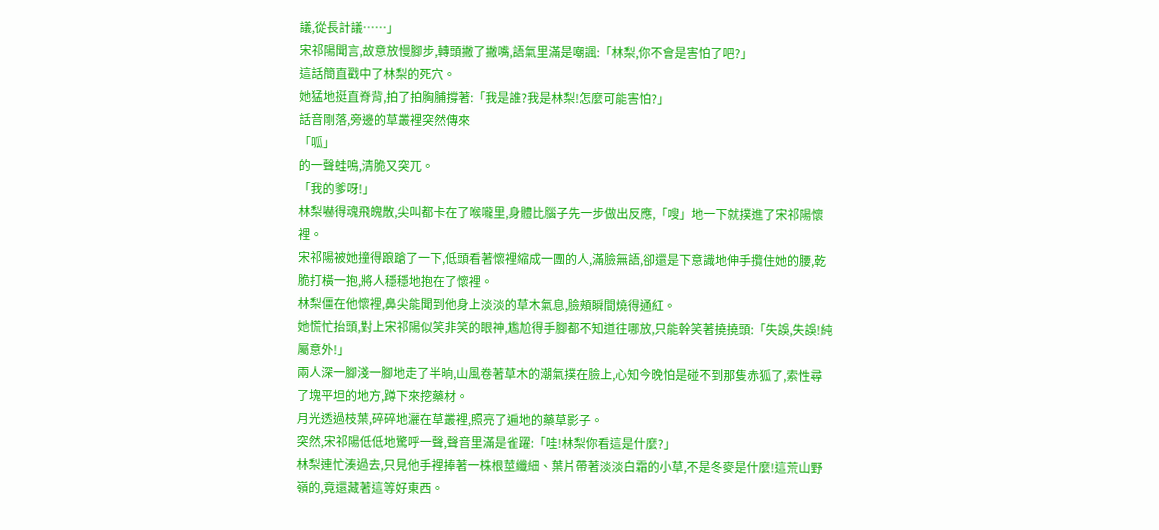議,從長計議……」
宋祁陽聞言,故意放慢腳步,轉頭撇了撇嘴,語氣里滿是嘲諷:「林梨,你不會是害怕了吧?」
這話簡直戳中了林梨的死穴。
她猛地挺直脊背,拍了拍胸脯撐著:「我是誰?我是林梨!怎麼可能害怕?」
話音剛落,旁邊的草叢裡突然傳來
「呱」
的一聲蛙鳴,清脆又突兀。
「我的爹呀!」
林梨嚇得魂飛魄散,尖叫都卡在了喉嚨里,身體比腦子先一步做出反應,「嗖」地一下就撲進了宋祁陽懷裡。
宋祁陽被她撞得踉蹌了一下,低頭看著懷裡縮成一團的人,滿臉無語,卻還是下意識地伸手攬住她的腰,乾脆打橫一抱,將人穩穩地抱在了懷裡。
林梨僵在他懷裡,鼻尖能聞到他身上淡淡的草木氣息,臉頰瞬間燒得通紅。
她慌忙抬頭,對上宋祁陽似笑非笑的眼神,尷尬得手腳都不知道往哪放,只能幹笑著撓撓頭:「失誤,失誤!純屬意外!」
兩人深一腳淺一腳地走了半晌,山風卷著草木的潮氣撲在臉上,心知今晚怕是碰不到那隻赤狐了,索性尋了塊平坦的地方,蹲下來挖藥材。
月光透過枝葉,碎碎地灑在草叢裡,照亮了遍地的藥草影子。
突然,宋祁陽低低地驚呼一聲,聲音里滿是雀躍:「哇!林梨你看這是什麼?」
林梨連忙湊過去,只見他手裡捧著一株根莖纖細、葉片帶著淡淡白霜的小草,不是冬麥是什麼!這荒山野嶺的,竟還藏著這等好東西。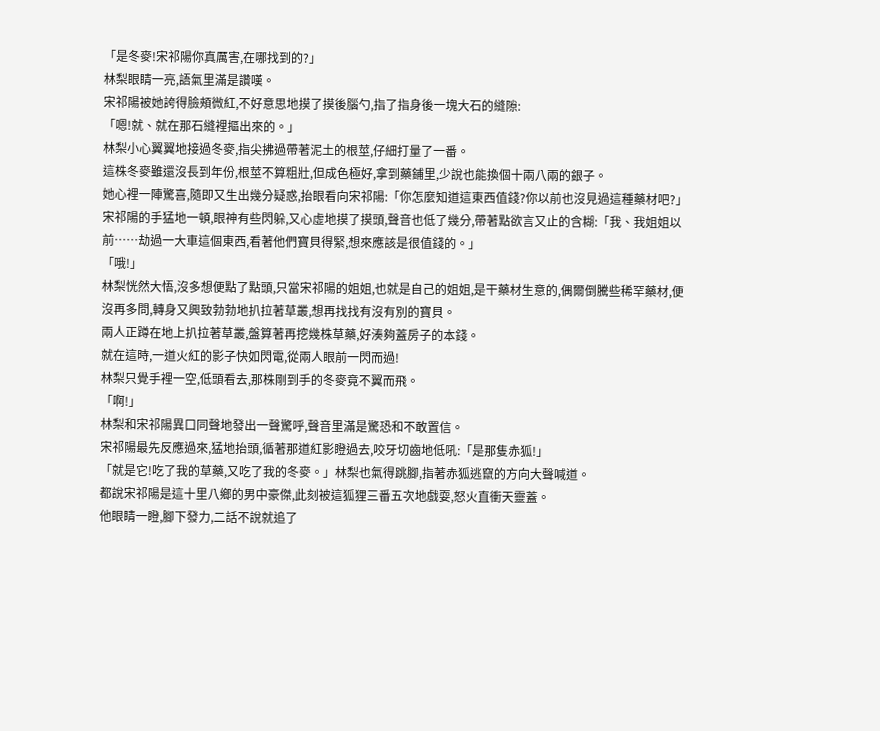「是冬麥!宋祁陽你真厲害,在哪找到的?」
林梨眼睛一亮,語氣里滿是讚嘆。
宋祁陽被她誇得臉頰微紅,不好意思地摸了摸後腦勺,指了指身後一塊大石的縫隙:
「嗯!就、就在那石縫裡摳出來的。」
林梨小心翼翼地接過冬麥,指尖拂過帶著泥土的根莖,仔細打量了一番。
這株冬麥雖還沒長到年份,根莖不算粗壯,但成色極好,拿到藥鋪里,少說也能換個十兩八兩的銀子。
她心裡一陣驚喜,隨即又生出幾分疑惑,抬眼看向宋祁陽:「你怎麼知道這東西值錢?你以前也沒見過這種藥材吧?」
宋祁陽的手猛地一頓,眼神有些閃躲,又心虛地摸了摸頭,聲音也低了幾分,帶著點欲言又止的含糊:「我、我姐姐以前……劫過一大車這個東西,看著他們寶貝得緊,想來應該是很值錢的。」
「哦!」
林梨恍然大悟,沒多想便點了點頭,只當宋祁陽的姐姐,也就是自己的姐姐,是干藥材生意的,偶爾倒騰些稀罕藥材,便沒再多問,轉身又興致勃勃地扒拉著草叢,想再找找有沒有別的寶貝。
兩人正蹲在地上扒拉著草叢,盤算著再挖幾株草藥,好湊夠蓋房子的本錢。
就在這時,一道火紅的影子快如閃電,從兩人眼前一閃而過!
林梨只覺手裡一空,低頭看去,那株剛到手的冬麥竟不翼而飛。
「啊!」
林梨和宋祁陽異口同聲地發出一聲驚呼,聲音里滿是驚恐和不敢置信。
宋祁陽最先反應過來,猛地抬頭,循著那道紅影瞪過去,咬牙切齒地低吼:「是那隻赤狐!」
「就是它!吃了我的草藥,又吃了我的冬麥。」林梨也氣得跳腳,指著赤狐逃竄的方向大聲喊道。
都說宋祁陽是這十里八鄉的男中豪傑,此刻被這狐狸三番五次地戲耍,怒火直衝天靈蓋。
他眼睛一瞪,腳下發力,二話不說就追了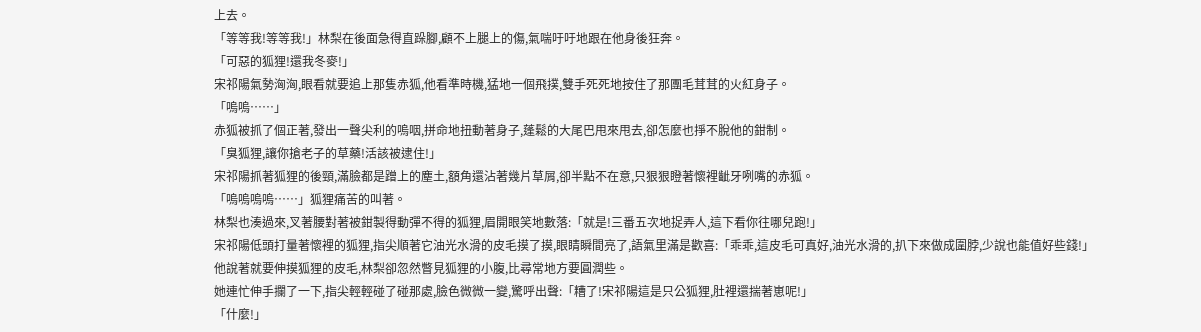上去。
「等等我!等等我!」林梨在後面急得直跺腳,顧不上腿上的傷,氣喘吁吁地跟在他身後狂奔。
「可惡的狐狸!還我冬麥!」
宋祁陽氣勢洶洶,眼看就要追上那隻赤狐,他看準時機,猛地一個飛撲,雙手死死地按住了那團毛茸茸的火紅身子。
「嗚嗚……」
赤狐被抓了個正著,發出一聲尖利的嗚咽,拼命地扭動著身子,蓬鬆的大尾巴甩來甩去,卻怎麼也掙不脫他的鉗制。
「臭狐狸,讓你搶老子的草藥!活該被逮住!」
宋祁陽抓著狐狸的後頸,滿臉都是蹭上的塵土,額角還沾著幾片草屑,卻半點不在意,只狠狠瞪著懷裡齜牙咧嘴的赤狐。
「嗚嗚嗚嗚……」狐狸痛苦的叫著。
林梨也湊過來,叉著腰對著被鉗製得動彈不得的狐狸,眉開眼笑地數落:「就是!三番五次地捉弄人,這下看你往哪兒跑!」
宋祁陽低頭打量著懷裡的狐狸,指尖順著它油光水滑的皮毛摸了摸,眼睛瞬間亮了,語氣里滿是歡喜:「乖乖,這皮毛可真好,油光水滑的,扒下來做成圍脖,少說也能值好些錢!」
他說著就要伸摸狐狸的皮毛,林梨卻忽然瞥見狐狸的小腹,比尋常地方要圓潤些。
她連忙伸手攔了一下,指尖輕輕碰了碰那處,臉色微微一變,驚呼出聲:「糟了!宋祁陽這是只公狐狸,肚裡還揣著崽呢!」
「什麼!」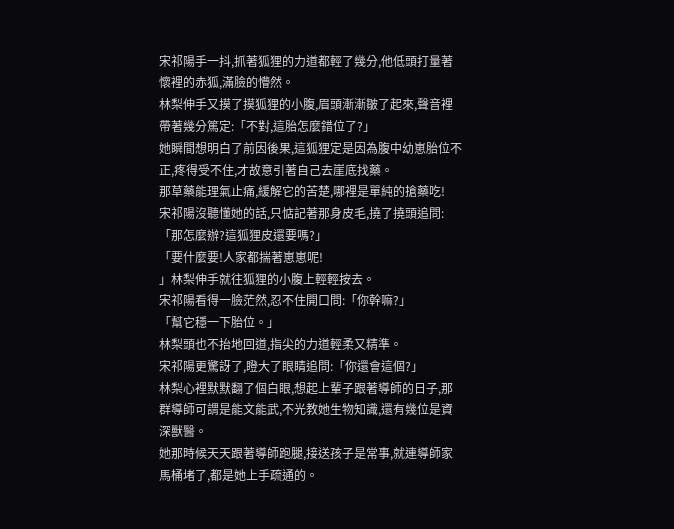宋祁陽手一抖,抓著狐狸的力道都輕了幾分,他低頭打量著懷裡的赤狐,滿臉的懵然。
林梨伸手又摸了摸狐狸的小腹,眉頭漸漸皺了起來,聲音裡帶著幾分篤定:「不對,這胎怎麼錯位了?」
她瞬間想明白了前因後果,這狐狸定是因為腹中幼崽胎位不正,疼得受不住,才故意引著自己去崖底找藥。
那草藥能理氣止痛,緩解它的苦楚,哪裡是單純的搶藥吃!
宋祁陽沒聽懂她的話,只惦記著那身皮毛,撓了撓頭追問:「那怎麼辦?這狐狸皮還要嗎?」
「要什麼要!人家都揣著崽崽呢!
」林梨伸手就往狐狸的小腹上輕輕按去。
宋祁陽看得一臉茫然,忍不住開口問:「你幹嘛?」
「幫它穩一下胎位。」
林梨頭也不抬地回道,指尖的力道輕柔又精準。
宋祁陽更驚訝了,瞪大了眼睛追問:「你還會這個?」
林梨心裡默默翻了個白眼,想起上輩子跟著導師的日子,那群導師可謂是能文能武,不光教她生物知識,還有幾位是資深獸醫。
她那時候天天跟著導師跑腿,接送孩子是常事,就連導師家馬桶堵了,都是她上手疏通的。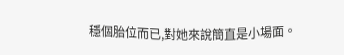穩個胎位而已,對她來說簡直是小場面。